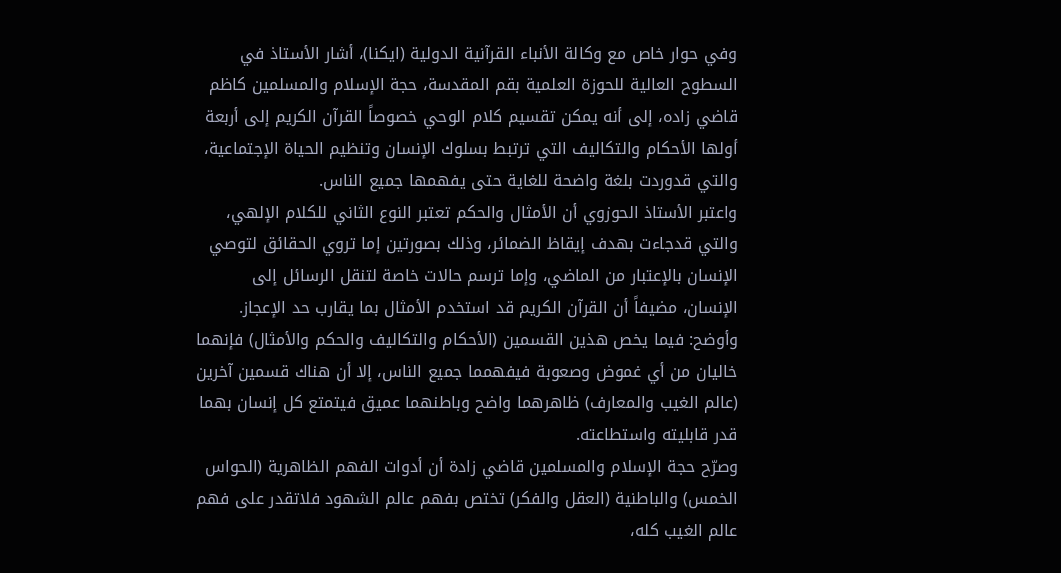وفي حوار خاص مع وكالة الأنباء القرآنية الدولية (ايكنا)، أشار الأستاذ في السطوح العالية للحوزة العلمية بقم المقدسة، حجة الإسلام والمسلمين كاظم قاضي زاده، إلى أنه يمكن تقسيم كلام الوحي خصوصاً القرآن الكريم إلى أربعة أولها الأحكام والتكاليف التي ترتبط بسلوك الإنسان وتنظيم الحياة الإجتماعية، والتي قدوردت بلغة واضحة للغاية حتى يفهمها جميع الناس.
واعتبر الأستاذ الحوزوي أن الأمثال والحكم تعتبر النوع الثاني للكلام الإلهي، والتي قدجاءت بهدف إيقاظ الضمائر، وذلك بصورتين إما تروي الحقائق لتوصي الإنسان بالإعتبار من الماضي، وإما ترسم حالات خاصة لتنقل الرسائل إلى الإنسان، مضيفاً أن القرآن الكريم قد استخدم الأمثال بما يقارب حد الإعجاز.
وأوضح: فيما يخص هذين القسمين (الأحكام والتكاليف والحكم والأمثال) فإنهما خاليان من أي غموض وصعوبة فيفهمما جميع الناس، إلا أن هناك قسمين آخرين (عالم الغيب والمعارف) ظاهرهما واضح وباطنهما عميق فيتمتع كل إنسان بهما قدر قابليته واستطاعته.
وصرّح حجة الإسلام والمسلمين قاضي زادة أن أدوات الفهم الظاهرية (الحواس الخمس) والباطنية (العقل والفكر) تختص بفهم عالم الشهود فلاتقدر على فهم عالم الغيب كله،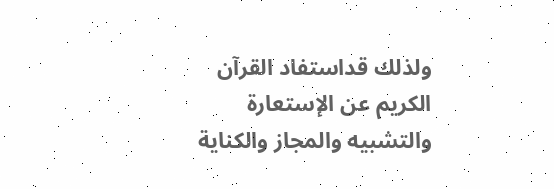ولذلك قداستفاد القرآن الكريم عن الإستعارة والتشبيه والمجاز والكناية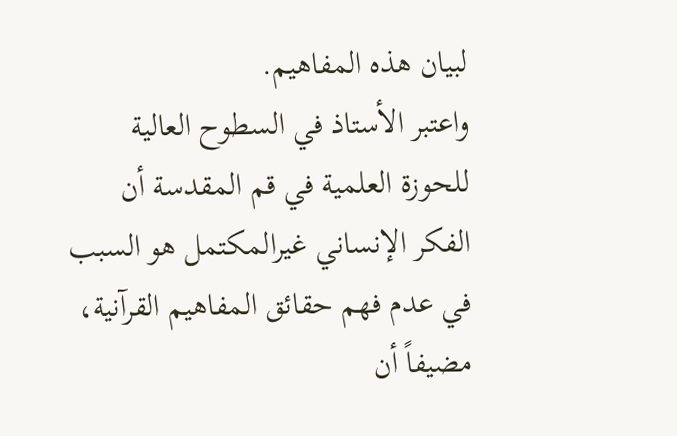لبيان هذه المفاهيم.
واعتبر الأستاذ في السطوح العالية للحوزة العلمية في قم المقدسة أن الفكر الإنساني غيرالمكتمل هو السبب في عدم فهم حقائق المفاهيم القرآنية، مضيفاً أن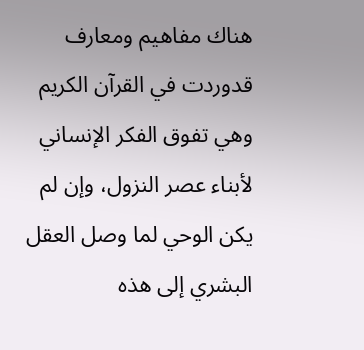هناك مفاهيم ومعارف قدوردت في القرآن الكريم وهي تفوق الفكر الإنساني لأبناء عصر النزول، وإن لم يكن الوحي لما وصل العقل البشري إلى هذه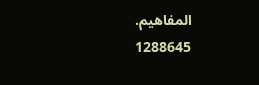المفاهيم.
1288645